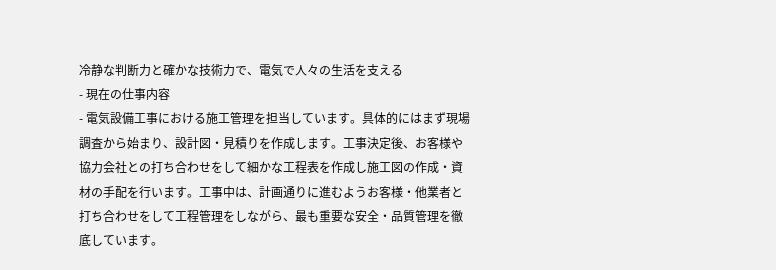冷静な判断力と確かな技術力で、電気で人々の生活を支える
- 現在の仕事内容
- 電気設備工事における施工管理を担当しています。具体的にはまず現場調査から始まり、設計図・見積りを作成します。工事決定後、お客様や協力会社との打ち合わせをして細かな工程表を作成し施工図の作成・資材の手配を行います。工事中は、計画通りに進むようお客様・他業者と打ち合わせをして工程管理をしながら、最も重要な安全・品質管理を徹底しています。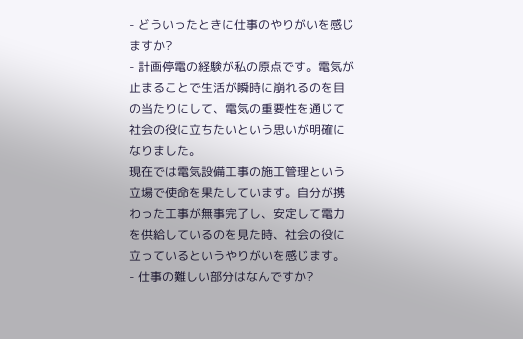- どういったときに仕事のやりがいを感じますか?
- 計画停電の経験が私の原点です。電気が止まることで生活が瞬時に崩れるのを目の当たりにして、電気の重要性を通じて社会の役に立ちたいという思いが明確になりました。
現在では電気設備工事の施工管理という立場で使命を果たしています。自分が携わった工事が無事完了し、安定して電力を供給しているのを見た時、社会の役に立っているというやりがいを感じます。
- 仕事の難しい部分はなんですか?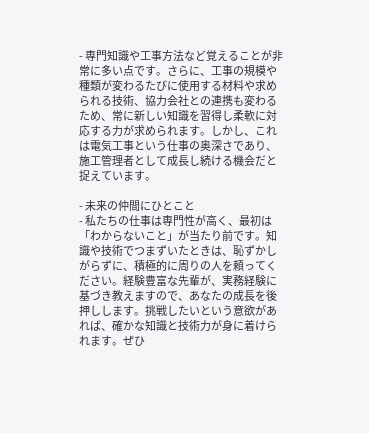- 専門知識や工事方法など覚えることが非常に多い点です。さらに、工事の規模や種類が変わるたびに使用する材料や求められる技術、協力会社との連携も変わるため、常に新しい知識を習得し柔軟に対応する力が求められます。しかし、これは電気工事という仕事の奥深さであり、施工管理者として成長し続ける機会だと捉えています。

- 未来の仲間にひとこと
- 私たちの仕事は専門性が高く、最初は「わからないこと」が当たり前です。知識や技術でつまずいたときは、恥ずかしがらずに、積極的に周りの人を頼ってください。経験豊富な先輩が、実務経験に基づき教えますので、あなたの成長を後押しします。挑戦したいという意欲があれば、確かな知識と技術力が身に着けられます。ぜひ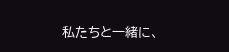私たちと一緒に、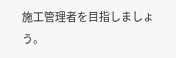施工管理者を目指しましょう。